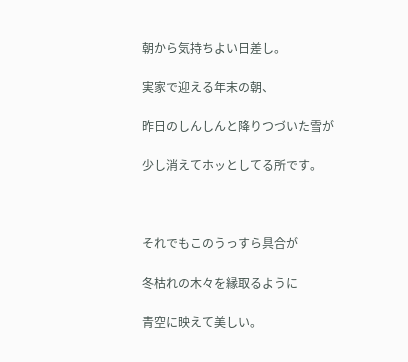朝から気持ちよい日差し。

実家で迎える年末の朝、

昨日のしんしんと降りつづいた雪が

少し消えてホッとしてる所です。



それでもこのうっすら具合が

冬枯れの木々を縁取るように

青空に映えて美しい。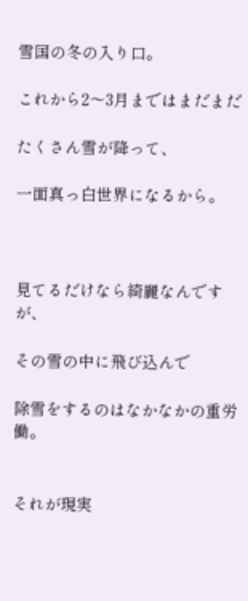雪国の冬の入り口。

これから2〜3月まではまだまだ

たくさん雪が降って、

一面真っ白世界になるから。



見てるだけなら綺麗なんですが、

その雪の中に飛び込んで

除雪をするのはなかなかの重労働。


それが現実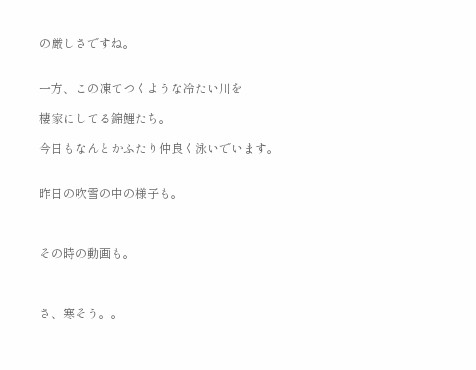の厳しさですね。


一方、この凍てつくような冷たい川を

棲家にしてる錦鯉たち。

今日もなんとかふたり仲良く泳いでいます。


昨日の吹雪の中の様子も。



その時の動画も。



さ、寒そう。。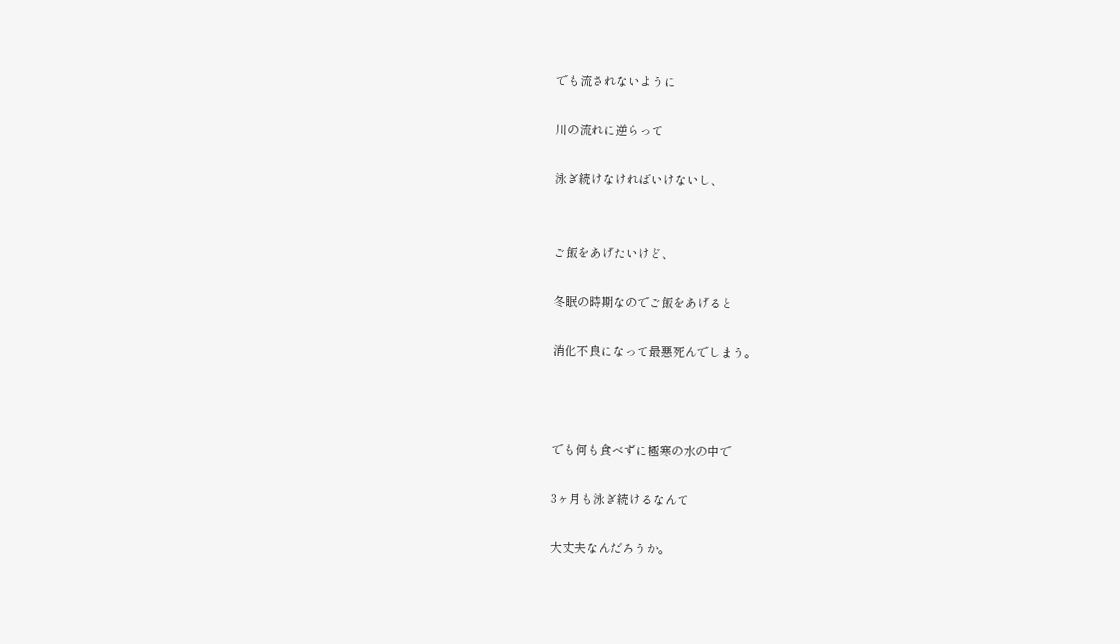でも流されないように

川の流れに逆らって

泳ぎ続けなければいけないし、


ご飯をあげたいけど、

冬眠の時期なのでご飯をあげると

消化不良になって最悪死んでしまう。



でも何も食べずに極寒の水の中で

3ヶ月も泳ぎ続けるなんて

大丈夫なんだろうか。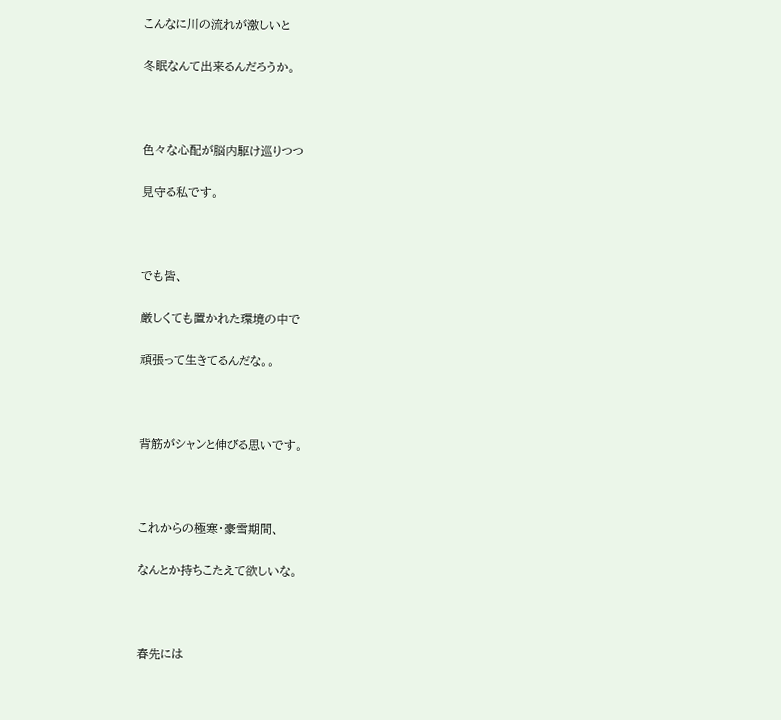こんなに川の流れが激しいと

冬眠なんて出来るんだろうか。



色々な心配が脳内駆け巡りつつ

見守る私です。



でも皆、

厳しくても置かれた環境の中で

頑張って生きてるんだな。。



背筋がシャンと伸びる思いです。



これからの極寒・豪雪期間、

なんとか持ちこたえて欲しいな。



春先には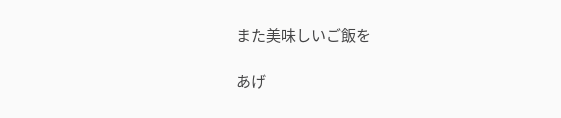また美味しいご飯を

あげ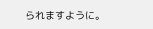られますように。